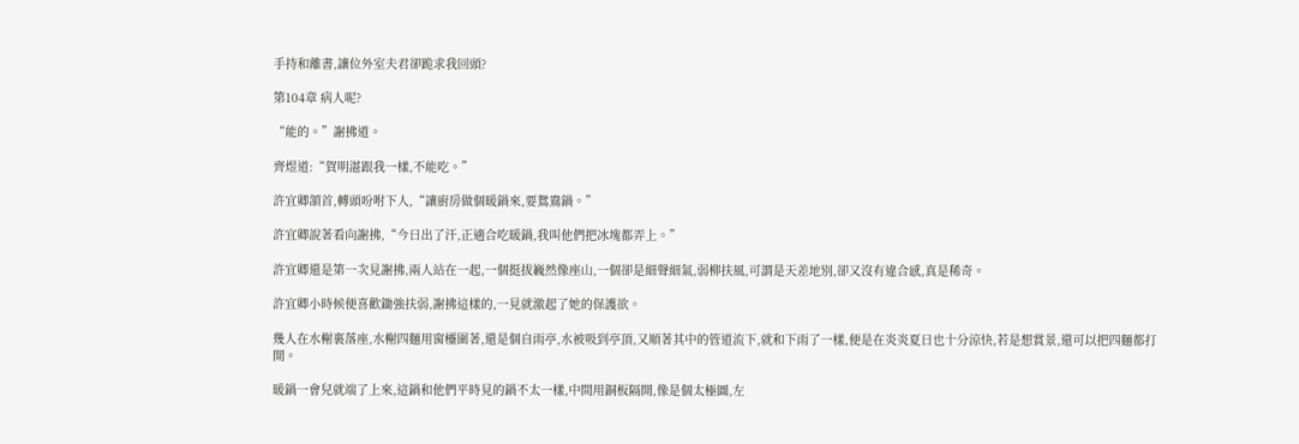手持和離書,讓位外室夫君卻跪求我回頭?

第104章 病人呢?

“能的。”謝拂道。

齊煜道:“賀明湛跟我一樣,不能吃。”

許宜卿頷首,轉頭吩咐下人,“讓廚房做個暖鍋來,要鴛鴦鍋。”

許宜卿說著看向謝拂,“今日出了汗,正適合吃暖鍋,我叫他們把冰塊都弄上。”

許宜卿還是第一次見謝拂,兩人站在一起,一個挺拔巍然像座山,一個卻是細聲細氣,弱柳扶風,可謂是天差地別,卻又沒有違合感,真是稀奇。

許宜卿小時候便喜歡鋤強扶弱,謝拂這樣的,一見就激起了她的保護欲。

幾人在水榭裏落座,水榭四麵用窗欞圍著,還是個自雨亭,水被吸到亭頂,又順著其中的管道流下,就和下雨了一樣,便是在炎炎夏日也十分涼快,若是想賞景,還可以把四麵都打開。

暖鍋一會兒就端了上來,這鍋和他們平時見的鍋不太一樣,中間用銅板隔開,像是個太極圖,左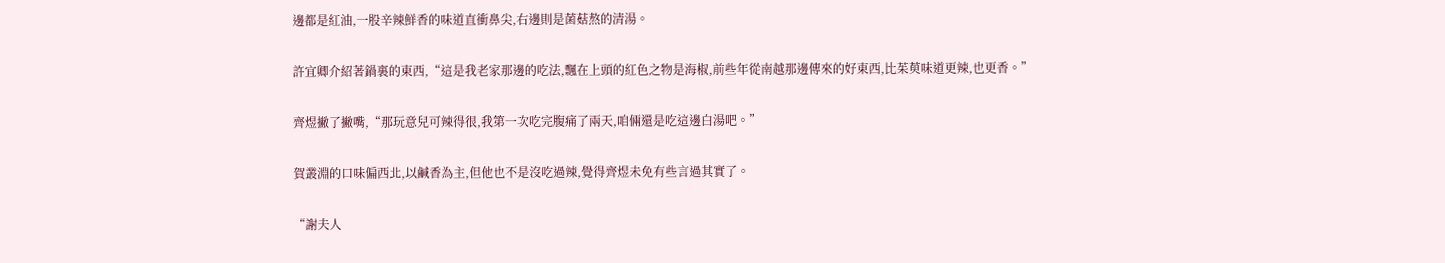邊都是紅油,一股辛辣鮮香的味道直衝鼻尖,右邊則是菌菇熬的清湯。

許宜卿介紹著鍋裏的東西,“這是我老家那邊的吃法,飄在上頭的紅色之物是海椒,前些年從南越那邊傳來的好東西,比茱萸味道更辣,也更香。”

齊煜撇了撇嘴,“那玩意兒可辣得很,我第一次吃完腹痛了兩天,咱倆還是吃這邊白湯吧。”

賀叢淵的口味偏西北,以鹹香為主,但他也不是沒吃過辣,覺得齊煜未免有些言過其實了。

“謝夫人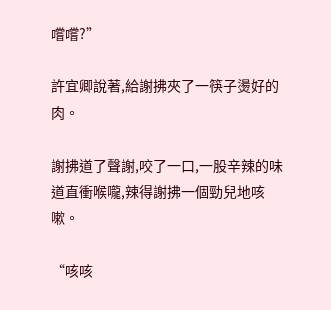嚐嚐?”

許宜卿說著,給謝拂夾了一筷子燙好的肉。

謝拂道了聲謝,咬了一口,一股辛辣的味道直衝喉嚨,辣得謝拂一個勁兒地咳嗽。

“咳咳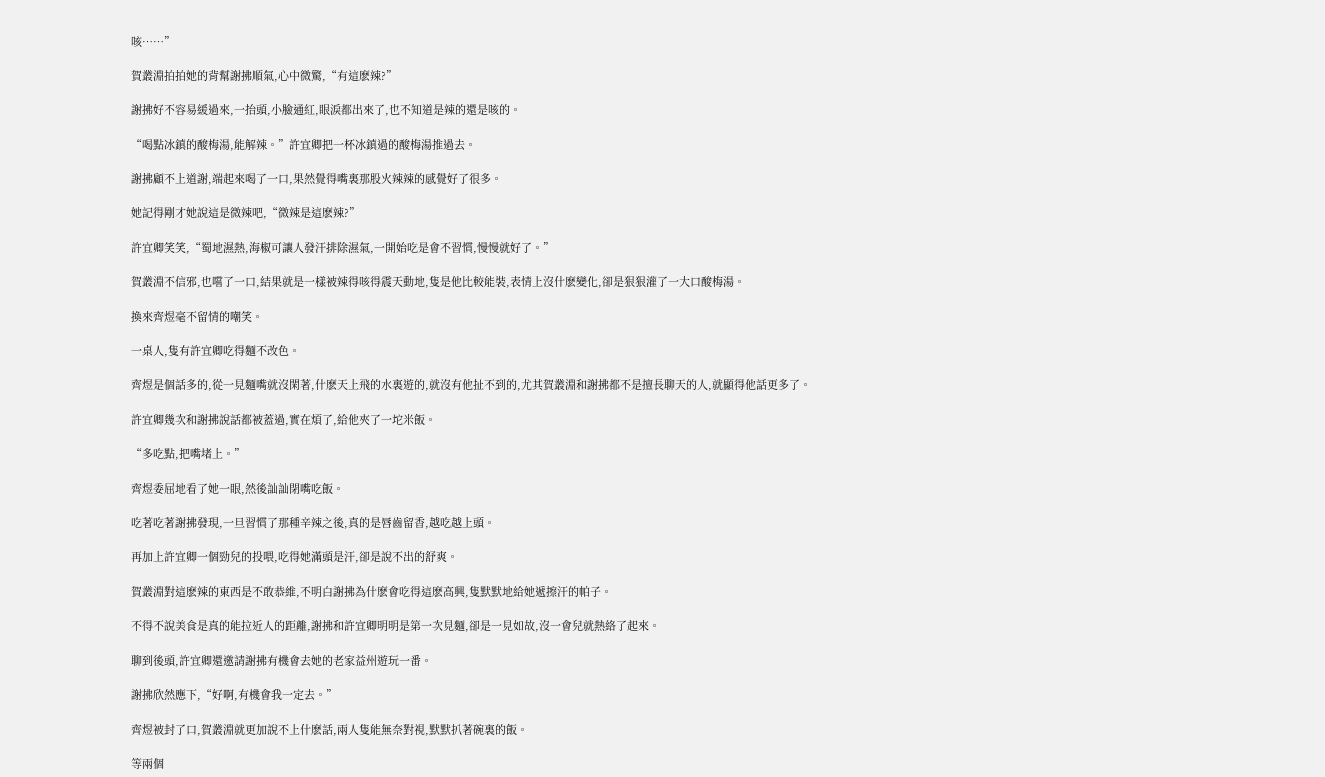咳……”

賀叢淵拍拍她的背幫謝拂順氣,心中微驚,“有這麽辣?”

謝拂好不容易緩過來,一抬頭,小臉通紅,眼淚都出來了,也不知道是辣的還是咳的。

“喝點冰鎮的酸梅湯,能解辣。”許宜卿把一杯冰鎮過的酸梅湯推過去。

謝拂顧不上道謝,端起來喝了一口,果然覺得嘴裏那股火辣辣的感覺好了很多。

她記得剛才她說這是微辣吧,“微辣是這麽辣?”

許宜卿笑笑,“蜀地濕熱,海椒可讓人發汗排除濕氣,一開始吃是會不習慣,慢慢就好了。”

賀叢淵不信邪,也嚐了一口,結果就是一樣被辣得咳得震天動地,隻是他比較能裝,表情上沒什麽變化,卻是狠狠灌了一大口酸梅湯。

換來齊煜毫不留情的嘲笑。

一桌人,隻有許宜卿吃得麵不改色。

齊煜是個話多的,從一見麵嘴就沒閑著,什麽天上飛的水裏遊的,就沒有他扯不到的,尤其賀叢淵和謝拂都不是擅長聊天的人,就顯得他話更多了。

許宜卿幾次和謝拂說話都被蓋過,實在煩了,給他夾了一坨米飯。

“多吃點,把嘴堵上。”

齊煜委屈地看了她一眼,然後訕訕閉嘴吃飯。

吃著吃著謝拂發現,一旦習慣了那種辛辣之後,真的是唇齒留香,越吃越上頭。

再加上許宜卿一個勁兒的投喂,吃得她滿頭是汗,卻是說不出的舒爽。

賀叢淵對這麽辣的東西是不敢恭維,不明白謝拂為什麽會吃得這麽高興,隻默默地給她遞擦汗的帕子。

不得不說美食是真的能拉近人的距離,謝拂和許宜卿明明是第一次見麵,卻是一見如故,沒一會兒就熱絡了起來。

聊到後頭,許宜卿還邀請謝拂有機會去她的老家益州遊玩一番。

謝拂欣然應下,“好啊,有機會我一定去。”

齊煜被封了口,賀叢淵就更加說不上什麽話,兩人隻能無奈對視,默默扒著碗裏的飯。

等兩個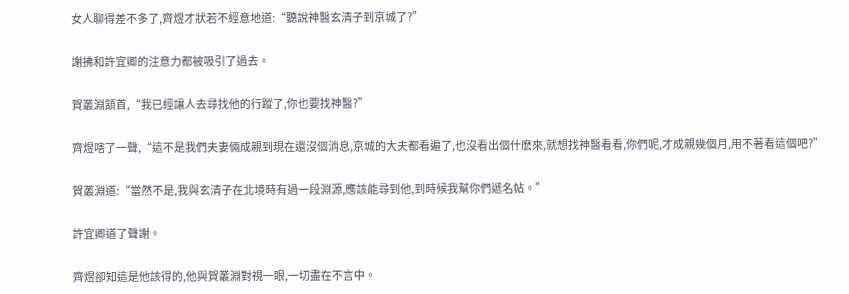女人聊得差不多了,齊煜才狀若不經意地道:“聽說神醫玄清子到京城了?”

謝拂和許宜卿的注意力都被吸引了過去。

賀叢淵頷首,“我已經讓人去尋找他的行蹤了,你也要找神醫?”

齊煜嗐了一聲,“這不是我們夫妻倆成親到現在還沒個消息,京城的大夫都看遍了,也沒看出個什麽來,就想找神醫看看,你們呢,才成親幾個月,用不著看這個吧?”

賀叢淵道:“當然不是,我與玄清子在北境時有過一段淵源,應該能尋到他,到時候我幫你們遞名帖。”

許宜卿道了聲謝。

齊煜卻知這是他該得的,他與賀叢淵對視一眼,一切盡在不言中。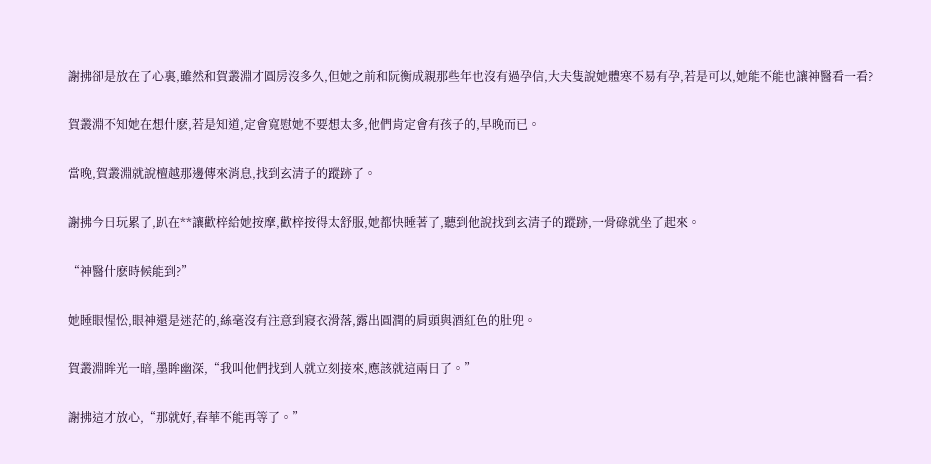謝拂卻是放在了心裏,雖然和賀叢淵才圓房沒多久,但她之前和阮衡成親那些年也沒有過孕信,大夫隻說她體寒不易有孕,若是可以,她能不能也讓神醫看一看?

賀叢淵不知她在想什麽,若是知道,定會寬慰她不要想太多,他們肯定會有孩子的,早晚而已。

當晚,賀叢淵就說檀越那邊傳來消息,找到玄清子的蹤跡了。

謝拂今日玩累了,趴在**讓歡梓給她按摩,歡梓按得太舒服,她都快睡著了,聽到他說找到玄清子的蹤跡,一骨碌就坐了起來。

“神醫什麽時候能到?”

她睡眼惺忪,眼神還是迷茫的,絲毫沒有注意到寢衣滑落,露出圓潤的肩頭與酒紅色的肚兜。

賀叢淵眸光一暗,墨眸幽深,“我叫他們找到人就立刻接來,應該就這兩日了。”

謝拂這才放心,“那就好,春華不能再等了。”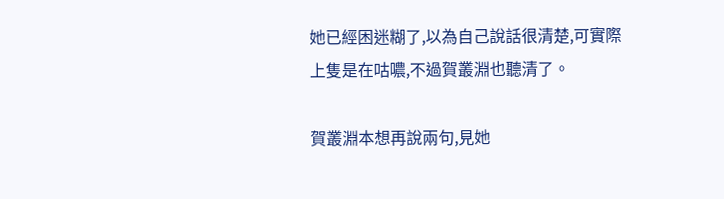她已經困迷糊了,以為自己說話很清楚,可實際上隻是在咕噥,不過賀叢淵也聽清了。

賀叢淵本想再說兩句,見她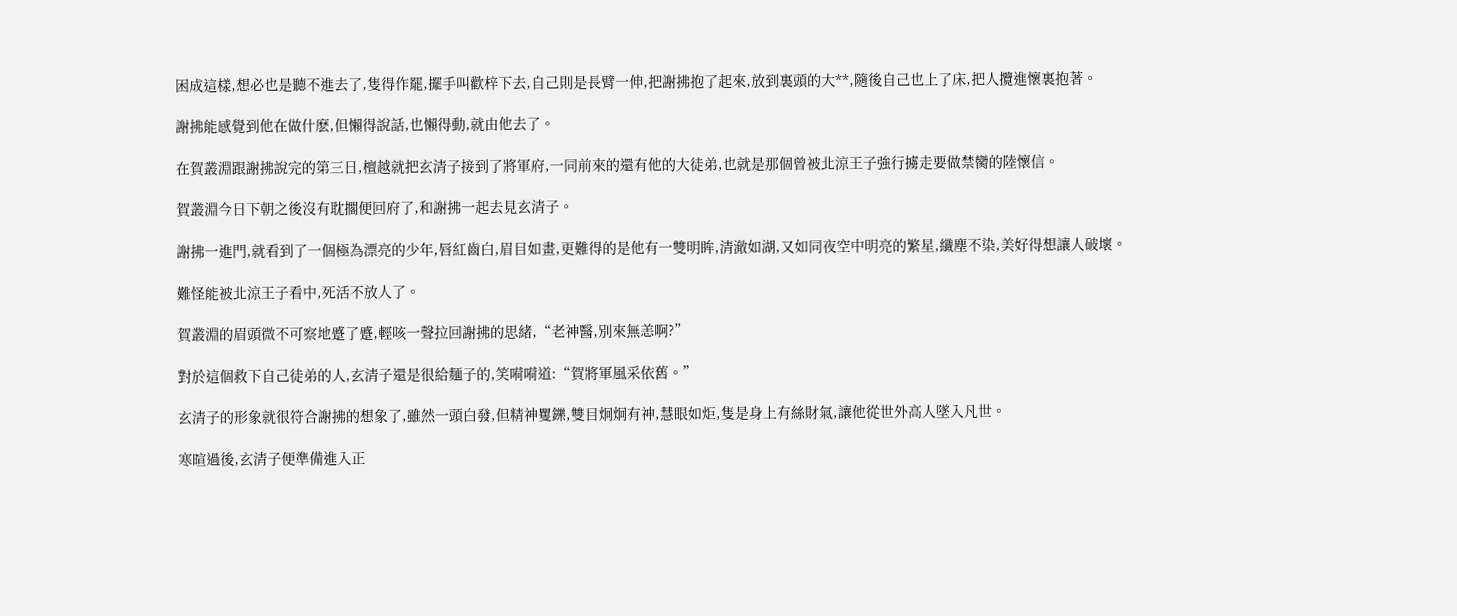困成這樣,想必也是聽不進去了,隻得作罷,擺手叫歡梓下去,自己則是長臂一伸,把謝拂抱了起來,放到裏頭的大**,隨後自己也上了床,把人攬進懷裏抱著。

謝拂能感覺到他在做什麽,但懶得說話,也懶得動,就由他去了。

在賀叢淵跟謝拂說完的第三日,檀越就把玄清子接到了將軍府,一同前來的還有他的大徒弟,也就是那個曾被北涼王子強行擄走要做禁臠的陸懷信。

賀叢淵今日下朝之後沒有耽擱便回府了,和謝拂一起去見玄清子。

謝拂一進門,就看到了一個極為漂亮的少年,唇紅齒白,眉目如畫,更難得的是他有一雙明眸,清澈如湖,又如同夜空中明亮的繁星,纖塵不染,美好得想讓人破壞。

難怪能被北涼王子看中,死活不放人了。

賀叢淵的眉頭微不可察地蹙了蹙,輕咳一聲拉回謝拂的思緒,“老神醫,別來無恙啊?”

對於這個救下自己徒弟的人,玄清子還是很給麵子的,笑嗬嗬道:“賀將軍風采依舊。”

玄清子的形象就很符合謝拂的想象了,雖然一頭白發,但精神矍鑠,雙目炯炯有神,慧眼如炬,隻是身上有絲財氣,讓他從世外高人墜入凡世。

寒暄過後,玄清子便準備進入正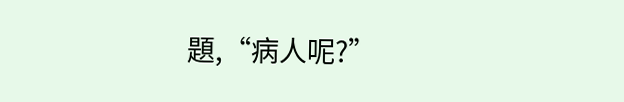題,“病人呢?”